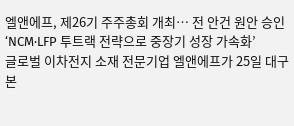엘앤에프, 제26기 주주총회 개최… 전 안건 원안 승인 ‘NCM·LFP 투트랙 전략으로 중장기 성장 가속화’
글로벌 이차전지 소재 전문기업 엘앤에프가 25일 대구 본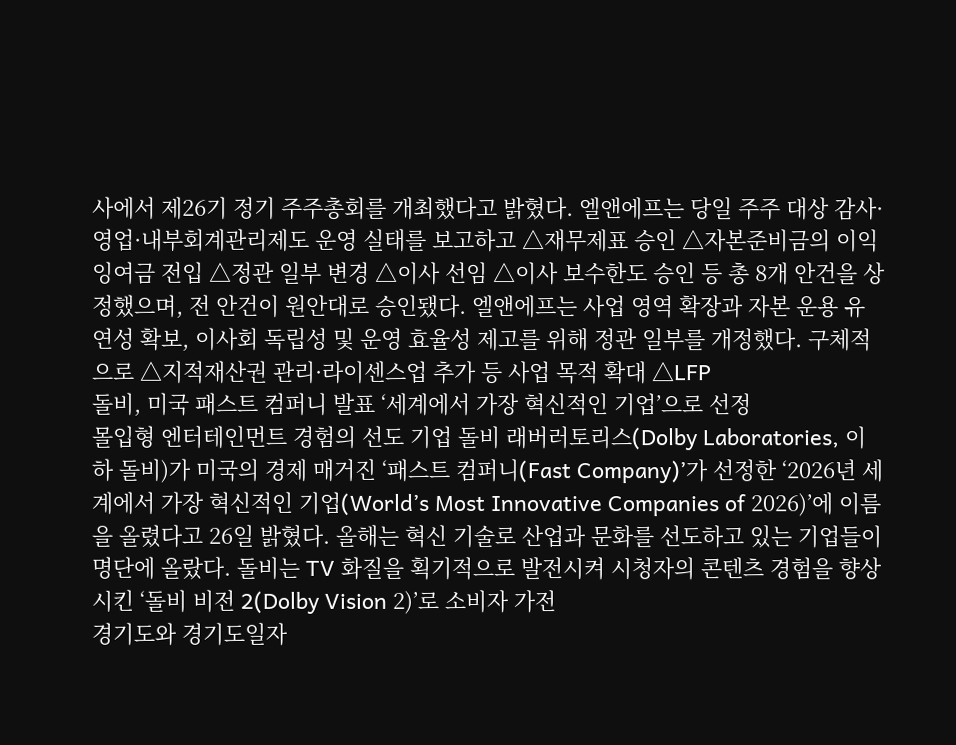사에서 제26기 정기 주주총회를 개최했다고 밝혔다. 엘앤에프는 당일 주주 대상 감사·영업·내부회계관리제도 운영 실태를 보고하고 △재무제표 승인 △자본준비금의 이익잉여금 전입 △정관 일부 변경 △이사 선임 △이사 보수한도 승인 등 총 8개 안건을 상정했으며, 전 안건이 원안대로 승인됐다. 엘앤에프는 사업 영역 확장과 자본 운용 유연성 확보, 이사회 독립성 및 운영 효율성 제고를 위해 정관 일부를 개정했다. 구체적으로 △지적재산권 관리·라이센스업 추가 등 사업 목적 확대 △LFP
돌비, 미국 패스트 컴퍼니 발표 ‘세계에서 가장 혁신적인 기업’으로 선정
몰입형 엔터테인먼트 경험의 선도 기업 돌비 래버러토리스(Dolby Laboratories, 이하 돌비)가 미국의 경제 매거진 ‘패스트 컴퍼니(Fast Company)’가 선정한 ‘2026년 세계에서 가장 혁신적인 기업(World’s Most Innovative Companies of 2026)’에 이름을 올렸다고 26일 밝혔다. 올해는 혁신 기술로 산업과 문화를 선도하고 있는 기업들이 명단에 올랐다. 돌비는 TV 화질을 획기적으로 발전시켜 시청자의 콘텐츠 경험을 향상시킨 ‘돌비 비전 2(Dolby Vision 2)’로 소비자 가전
경기도와 경기도일자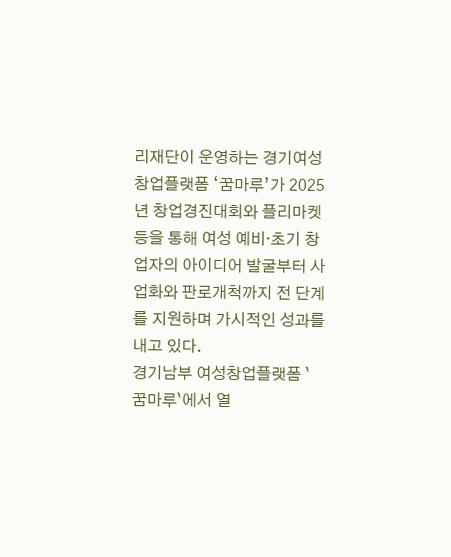리재단이 운영하는 경기여성 창업플랫폼 ‘꿈마루’가 2025년 창업경진대회와 플리마켓 등을 통해 여성 예비·초기 창업자의 아이디어 발굴부터 사업화와 판로개척까지 전 단계를 지원하며 가시적인 성과를 내고 있다.
경기남부 여성창업플랫폼 `꿈마루`에서 열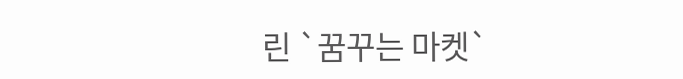린 `꿈꾸는 마켓`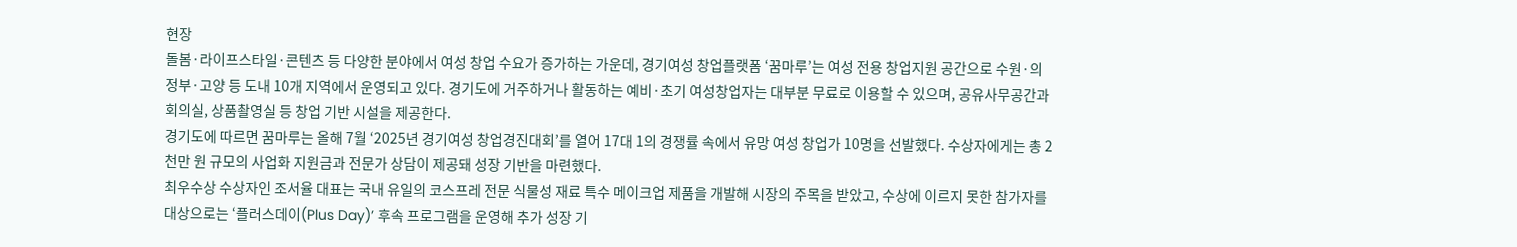현장
돌봄·라이프스타일·콘텐츠 등 다양한 분야에서 여성 창업 수요가 증가하는 가운데, 경기여성 창업플랫폼 ‘꿈마루’는 여성 전용 창업지원 공간으로 수원·의정부·고양 등 도내 10개 지역에서 운영되고 있다. 경기도에 거주하거나 활동하는 예비·초기 여성창업자는 대부분 무료로 이용할 수 있으며, 공유사무공간과 회의실, 상품촬영실 등 창업 기반 시설을 제공한다.
경기도에 따르면 꿈마루는 올해 7월 ‘2025년 경기여성 창업경진대회’를 열어 17대 1의 경쟁률 속에서 유망 여성 창업가 10명을 선발했다. 수상자에게는 총 2천만 원 규모의 사업화 지원금과 전문가 상담이 제공돼 성장 기반을 마련했다.
최우수상 수상자인 조서율 대표는 국내 유일의 코스프레 전문 식물성 재료 특수 메이크업 제품을 개발해 시장의 주목을 받았고, 수상에 이르지 못한 참가자를 대상으로는 ‘플러스데이(Plus Day)’ 후속 프로그램을 운영해 추가 성장 기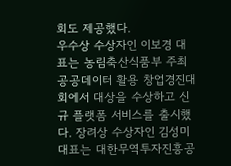회도 제공했다.
우수상 수상자인 이보경 대표는 농림축산식품부 주최 공공데이터 활용 창업경진대회에서 대상을 수상하고 신규 플랫폼 서비스를 출시했다. 장려상 수상자인 김성미 대표는 대한무역투자진흥공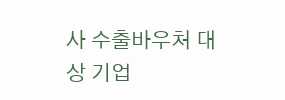사 수출바우처 대상 기업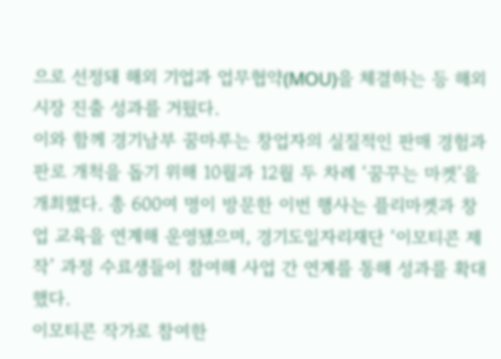으로 선정돼 해외 기업과 업무협약(MOU)을 체결하는 등 해외 시장 진출 성과를 거뒀다.
이와 함께 경기남부 꿈마루는 창업자의 실질적인 판매 경험과 판로 개척을 돕기 위해 10월과 12월 두 차례 ‘꿈꾸는 마켓’을 개최했다. 총 600여 명이 방문한 이번 행사는 플리마켓과 창업 교육을 연계해 운영됐으며, 경기도일자리재단 ‘이모티콘 제작’ 과정 수료생들이 참여해 사업 간 연계를 통해 성과를 확대했다.
이모티콘 작가로 참여한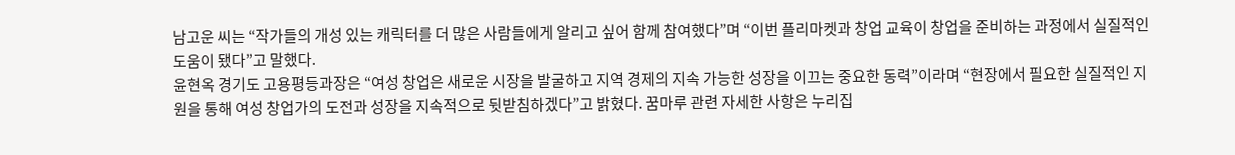남고운 씨는 “작가들의 개성 있는 캐릭터를 더 많은 사람들에게 알리고 싶어 함께 참여했다”며 “이번 플리마켓과 창업 교육이 창업을 준비하는 과정에서 실질적인 도움이 됐다”고 말했다.
윤현옥 경기도 고용평등과장은 “여성 창업은 새로운 시장을 발굴하고 지역 경제의 지속 가능한 성장을 이끄는 중요한 동력”이라며 “현장에서 필요한 실질적인 지원을 통해 여성 창업가의 도전과 성장을 지속적으로 뒷받침하겠다”고 밝혔다. 꿈마루 관련 자세한 사항은 누리집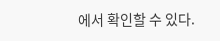에서 확인할 수 있다.